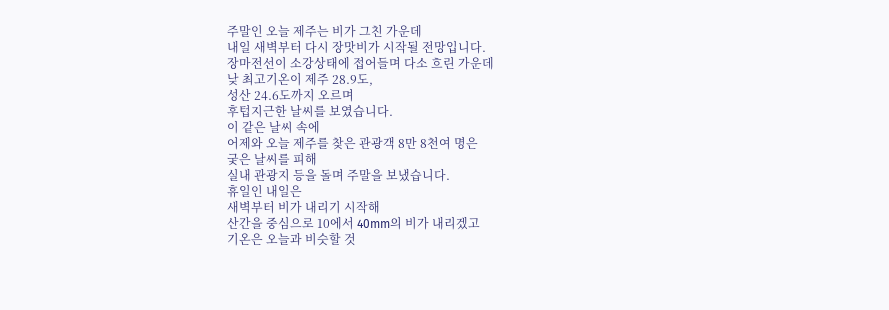주말인 오늘 제주는 비가 그친 가운데
내일 새벽부터 다시 장맛비가 시작될 전망입니다.
장마전선이 소강상태에 접어들며 다소 흐린 가운데
낮 최고기온이 제주 28.9도,
성산 24.6도까지 오르며
후텁지근한 날씨를 보였습니다.
이 같은 날씨 속에
어제와 오늘 제주를 찾은 관광객 8만 8천여 명은
궂은 날씨를 피해
실내 관광지 등을 돌며 주말을 보냈습니다.
휴일인 내일은
새벽부터 비가 내리기 시작해
산간을 중심으로 10에서 40mm의 비가 내리겠고
기온은 오늘과 비슷할 것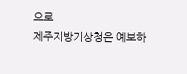으로
제주지방기상청은 예보하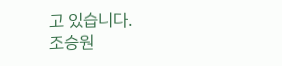고 있습니다.
조승원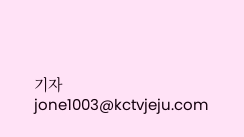기자
jone1003@kctvjeju.com